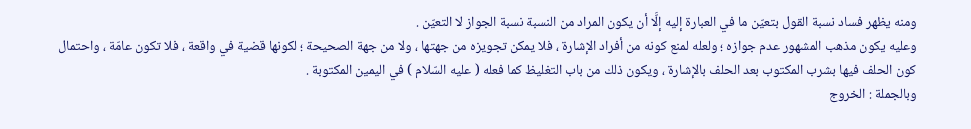ومنه يظهر فساد نسبة القول بتعيّن ما في العبارة إليه إلَّا أن يكون المراد من النسبة نسبة الجواز لا التعيّن .
وعليه يكون مذهب المشهور عدم جوازه ؛ ولعله لمنع كونه من أفراد الإشارة ، فلا يمكن تجويزه من جهتها ، ولا من جهة الصحيحة ؛ لكونها قضية في واقعة ، فلا تكون عامّة ، واحتمال كون الحلف فيها بشرب المكتوب بعد الحلف بالإشارة ، ويكون ذلك من باب التغليظ كما فعله ( عليه السّلام ) في اليمين المكتوبة .
وبالجملة : الخروج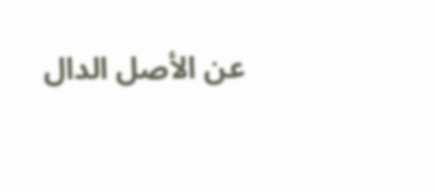عن الأصل الدال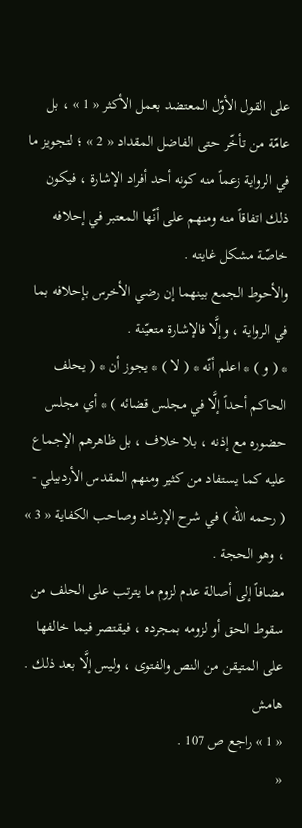على القول الأوّل المعتضد بعمل الأكثر « 1 » ، بل عامّة من تأخّر حتى الفاضل المقداد « 2 » ؛ لتجويز ما في الرواية زعماً منه كونه أحد أفراد الإشارة ، فيكون ذلك اتفاقاً منه ومنهم على أنّها المعتبر في إحلافه خاصّة مشكل غايته .
والأحوط الجمع بينهما إن رضي الأخرس بإحلافه بما في الرواية ، وإلَّا فالإشارة متعيّنة .
* ( و ) * اعلم أنّه * ( لا ) * يجوز أن * ( يحلف الحاكم أحداً إلَّا في مجلس قضائه ) * أي مجلس حضوره مع إذنه ، بلا خلاف ، بل ظاهرهم الإجماع عليه كما يستفاد من كثير ومنهم المقدس الأردبيلي - ( رحمه الله ) في شرح الإرشاد وصاحب الكفاية « 3 » ، وهو الحجة .
مضافاً إلى أصالة عدم لزوم ما يترتب على الحلف من سقوط الحق أو لزومه بمجرده ، فيقتصر فيما خالفها على المتيقن من النص والفتوى ، وليس إلَّا بعد ذلك .
هامش
« 1 » راجع ص 107 .
«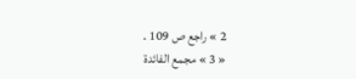2 » راجع ص 109 .
« 3 » مجمع الفائدة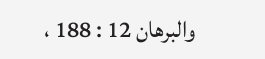والبرهان 12 : 188 ،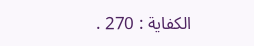الكفاية : 270 .